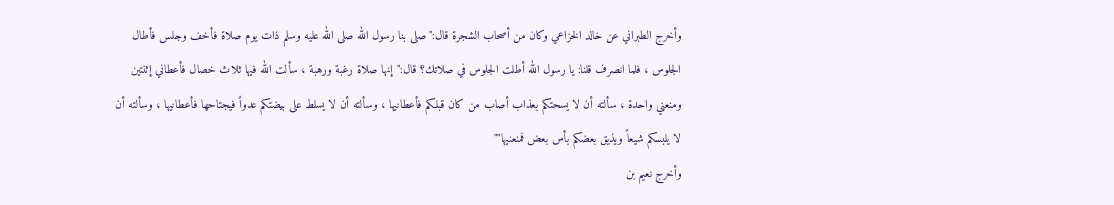وأخرج الطبراني عن خالد الخزاعي وكان من أصحاب الشجرة قال:"صلى بنا رسول الله صلى الله عليه وسلم ذات يوم صلاة فأخف وجلس فأطال الجلوس ، فلما انصرف قلنا: يا رسول الله أطلت الجلوس في صلاتك؟ قال:"إنها صلاة رغبة ورهبة ، سألت الله فيها ثلاث خصال فأعطاني إثنتين ومنعني واحدة ، سألته أن لا يسحتكم بعذاب أصاب من كان قبلكم فأعطانيها ، وسألته أن لا يسلط على بيضتكم عدواً فيجتاحها فأعطانيها ، وسألته أن لا يلبسكم شيعاً ويذيق بعضكم بأس بعض فمنعنيها""
وأخرج نعيم بن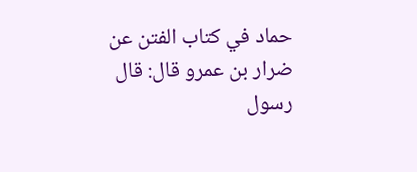حماد في كتاب الفتن عن ضرار بن عمرو قال: قال رسول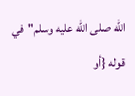الله صلى الله عليه وسلم"في قوله {أو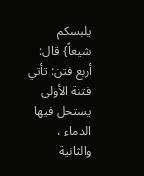يلبسكم شيعاً} قال: أربع فتن: تأتي فتنة الأولى يستحل فيها الدماء ، والثانية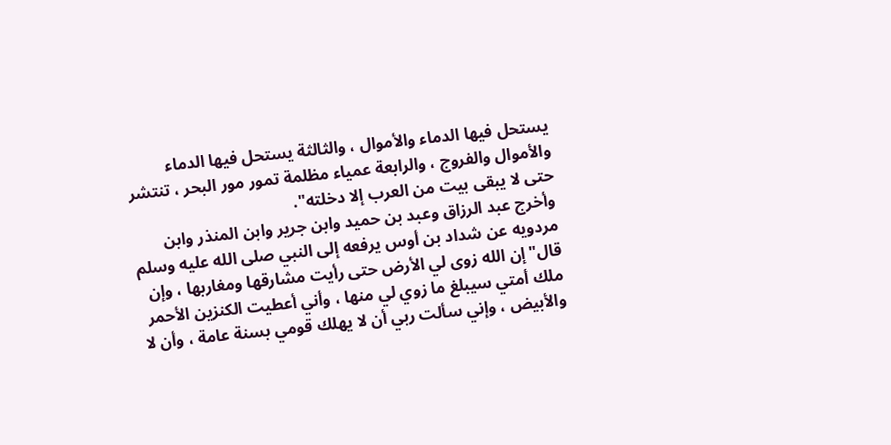يستحل فيها الدماء والأموال ، والثالثة يستحل فيها الدماء والأموال والفروج ، والرابعة عمياء مظلمة تمور مور البحر ، تنتشر حتى لا يبقى بيت من العرب إلا دخلته".
وأخرج عبد الرزاق وعبد بن حميد وابن جرير وابن المنذر وابن مردويه عن شداد بن أوس يرفعه إلى النبي صلى الله عليه وسلم قال"إن الله زوى لي الأرض حتى رأيت مشارقها ومغاربها ، وإن ملك أمتي سيبلغ ما زوي لي منها ، وأني أعطيت الكنزين الأحمر والأبيض ، وإني سألت ربي أن لا يهلك قومي بسنة عامة ، وأن لا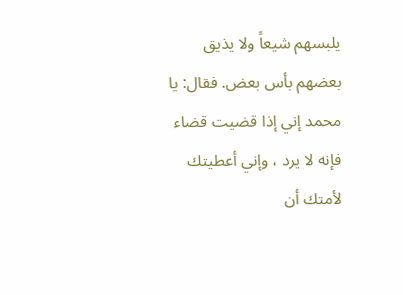يلبسهم شيعاً ولا يذيق بعضهم بأس بعض. فقال: يا محمد إني إذا قضيت قضاء فإنه لا يرد ، وإني أعطيتك لأمتك أن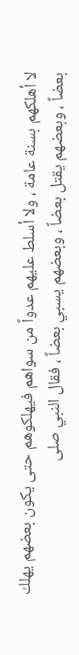لا أهلكهم بسنة عامة ، ولا أسلط عليهم عدواً من سواهم فيهلكوهم حتى يكون بعضهم يهلك بعضاً ، وبعضهم يقتل بعضاً ، وبعضهم يسبي بعضاً ، فقال النبي صلى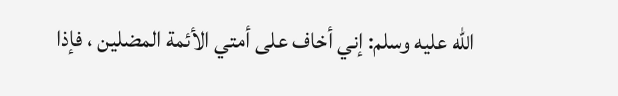الله عليه وسلم: إني أخاف على أمتي الأئمة المضلين ، فإذا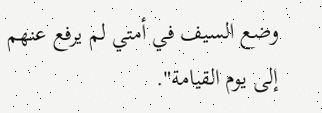وضع السيف في أمتي لم يرفع عنهم إلى يوم القيامة".